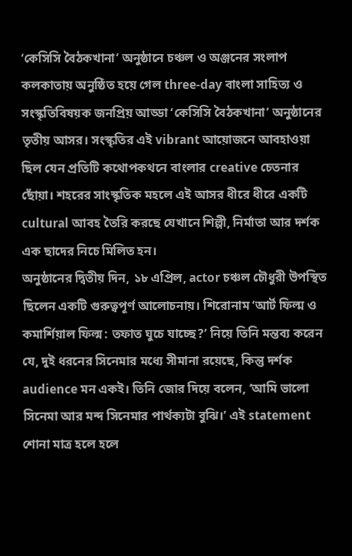‘কেসিসি বৈঠকখানা’ অনুষ্ঠানে চঞ্চল ও অঞ্জনের সংলাপ
কলকাতায় অনুষ্ঠিত হয়ে গেল three-day বাংলা সাহিত্য ও সংস্কৃতিবিষয়ক জনপ্রিয় আড্ডা ‘কেসিসি বৈঠকখানা’ অনুষ্ঠানের তৃতীয় আসর। সংস্কৃতির এই vibrant আয়োজনে আবহাওয়া ছিল যেন প্রতিটি কথোপকথনে বাংলার creative চেতনার ছোঁয়া। শহরের সাংস্কৃতিক মহলে এই আসর ধীরে ধীরে একটি cultural আবহ তৈরি করছে যেখানে শিল্পী, নির্মাতা আর দর্শক এক ছাদের নিচে মিলিত হন।
অনুষ্ঠানের দ্বিতীয় দিন, ১৮ এপ্রিল, actor চঞ্চল চৌধুরী উপস্থিত ছিলেন একটি গুরুত্বপূর্ণ আলোচনায়। শিরোনাম ‘আর্ট ফিল্ম ও কমার্শিয়াল ফিল্ম: তফাত ঘুচে যাচ্ছে?’ নিয়ে তিনি মন্তব্য করেন যে, দুই ধরনের সিনেমার মধ্যে সীমানা রয়েছে, কিন্তু দর্শক audience মন একই। তিনি জোর দিয়ে বলেন, ‘আমি ভালো সিনেমা আর মন্দ সিনেমার পার্থক্যটা বুঝি।’ এই statement শোনা মাত্র হলে হলে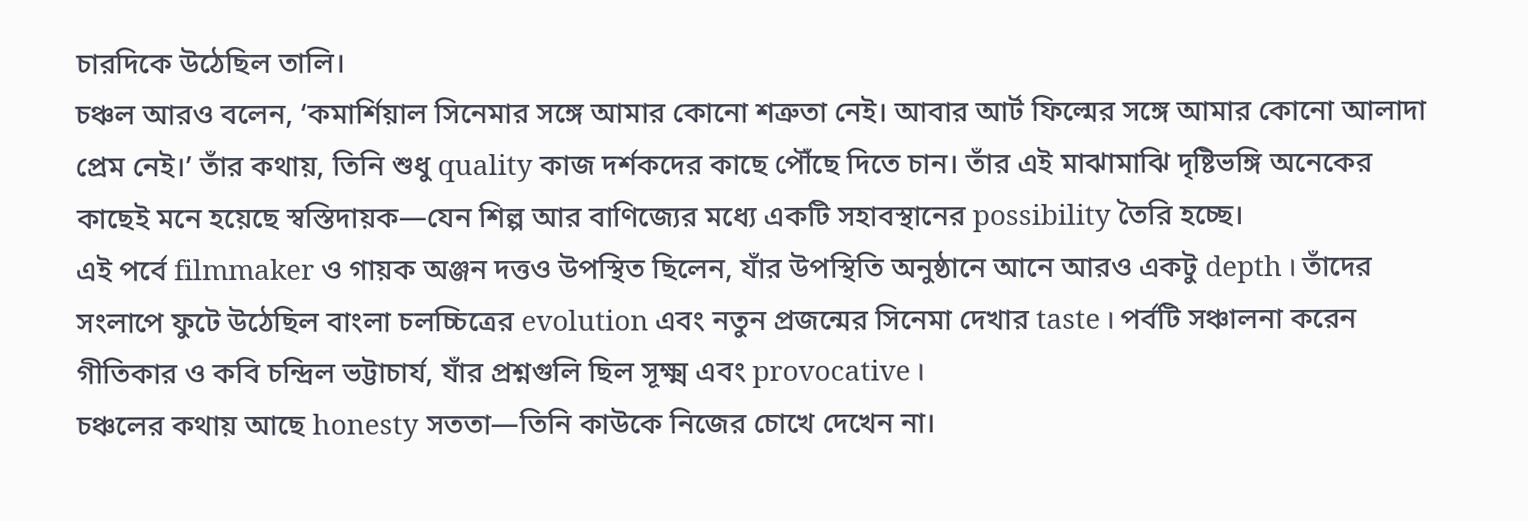চারদিকে উঠেছিল তালি।
চঞ্চল আরও বলেন, ‘কমার্শিয়াল সিনেমার সঙ্গে আমার কোনো শত্রুতা নেই। আবার আর্ট ফিল্মের সঙ্গে আমার কোনো আলাদা প্রেম নেই।’ তাঁর কথায়, তিনি শুধু quality কাজ দর্শকদের কাছে পৌঁছে দিতে চান। তাঁর এই মাঝামাঝি দৃষ্টিভঙ্গি অনেকের কাছেই মনে হয়েছে স্বস্তিদায়ক—যেন শিল্প আর বাণিজ্যের মধ্যে একটি সহাবস্থানের possibility তৈরি হচ্ছে।
এই পর্বে filmmaker ও গায়ক অঞ্জন দত্তও উপস্থিত ছিলেন, যাঁর উপস্থিতি অনুষ্ঠানে আনে আরও একটু depth । তাঁদের সংলাপে ফুটে উঠেছিল বাংলা চলচ্চিত্রের evolution এবং নতুন প্রজন্মের সিনেমা দেখার taste । পর্বটি সঞ্চালনা করেন গীতিকার ও কবি চন্দ্রিল ভট্টাচার্য, যাঁর প্রশ্নগুলি ছিল সূক্ষ্ম এবং provocative ।
চঞ্চলের কথায় আছে honesty সততা—তিনি কাউকে নিজের চোখে দেখেন না।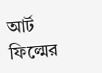আর্ট ফিল্মের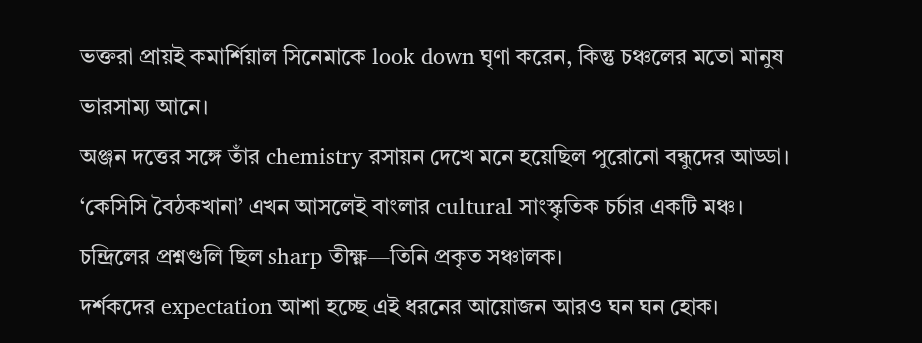ভক্তরা প্রায়ই কমার্শিয়াল সিনেমাকে look down ঘৃণা করেন, কিন্তু চঞ্চলের মতো মানুষ ভারসাম্য আনে।
অঞ্জন দত্তের সঙ্গে তাঁর chemistry রসায়ন দেখে মনে হয়েছিল পুরোনো বন্ধুদের আড্ডা।
‘কেসিসি বৈঠকখানা’ এখন আসলেই বাংলার cultural সাংস্কৃতিক চর্চার একটি মঞ্চ।
চন্দ্রিলের প্রশ্নগুলি ছিল sharp তীক্ষ্ণ—তিনি প্রকৃত সঞ্চালক।
দর্শকদের expectation আশা হচ্ছে এই ধরনের আয়োজন আরও ঘন ঘন হোক।